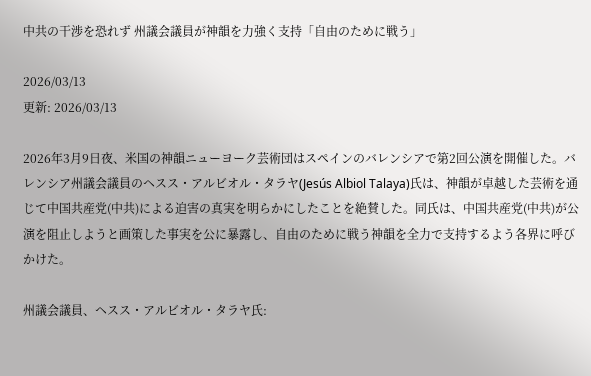中共の干渉を恐れず 州議会議員が神韻を力強く支持「自由のために戦う」

2026/03/13
更新: 2026/03/13

2026年3月9日夜、米国の神韻ニューヨーク芸術団はスペインのバレンシアで第2回公演を開催した。バレンシア州議会議員のヘスス・アルビオル・タラヤ(Jesús Albiol Talaya)氏は、神韻が卓越した芸術を通じて中国共産党(中共)による迫害の真実を明らかにしたことを絶賛した。同氏は、中国共産党(中共)が公演を阻止しようと画策した事実を公に暴露し、自由のために戦う神韻を全力で支持するよう各界に呼びかけた。

州議会議員、ヘスス・アルビオル・タラヤ氏: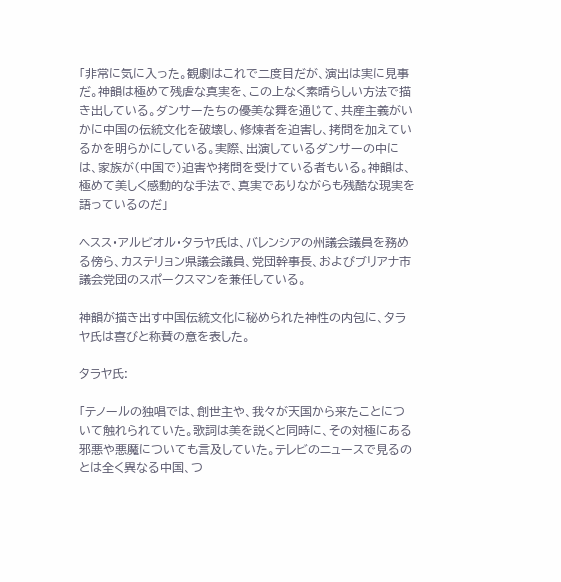「非常に気に入った。観劇はこれで二度目だが、演出は実に見事だ。神韻は極めて残虐な真実を、この上なく素晴らしい方法で描き出している。ダンサーたちの優美な舞を通じて、共産主義がいかに中国の伝統文化を破壊し、修煉者を迫害し、拷問を加えているかを明らかにしている。実際、出演しているダンサーの中には、家族が(中国で)迫害や拷問を受けている者もいる。神韻は、極めて美しく感動的な手法で、真実でありながらも残酷な現実を語っているのだ」

ヘスス・アルビオル・タラヤ氏は、バレンシアの州議会議員を務める傍ら、カステリョン県議会議員、党団幹事長、およびブリアナ市議会党団のスポークスマンを兼任している。

神韻が描き出す中国伝統文化に秘められた神性の内包に、タラヤ氏は喜びと称賛の意を表した。

タラヤ氏:

「テノールの独唱では、創世主や、我々が天国から来たことについて触れられていた。歌詞は美を説くと同時に、その対極にある邪悪や悪魔についても言及していた。テレビのニュースで見るのとは全く異なる中国、つ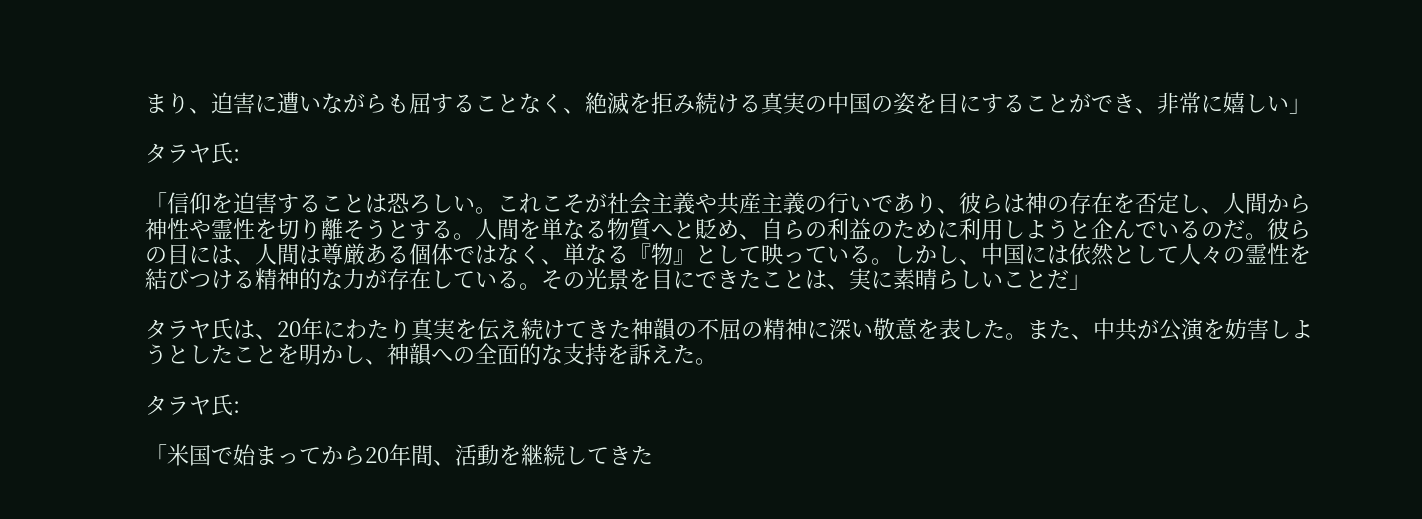まり、迫害に遭いながらも屈することなく、絶滅を拒み続ける真実の中国の姿を目にすることができ、非常に嬉しい」

タラヤ氏:

「信仰を迫害することは恐ろしい。これこそが社会主義や共産主義の行いであり、彼らは神の存在を否定し、人間から神性や霊性を切り離そうとする。人間を単なる物質へと貶め、自らの利益のために利用しようと企んでいるのだ。彼らの目には、人間は尊厳ある個体ではなく、単なる『物』として映っている。しかし、中国には依然として人々の霊性を結びつける精神的な力が存在している。その光景を目にできたことは、実に素晴らしいことだ」

タラヤ氏は、20年にわたり真実を伝え続けてきた神韻の不屈の精神に深い敬意を表した。また、中共が公演を妨害しようとしたことを明かし、神韻への全面的な支持を訴えた。

タラヤ氏:

「米国で始まってから20年間、活動を継続してきた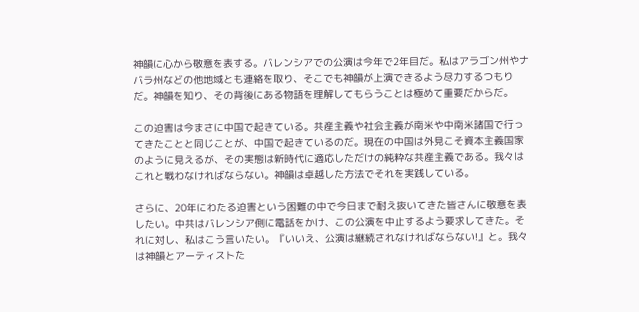神韻に心から敬意を表する。バレンシアでの公演は今年で2年目だ。私はアラゴン州やナバラ州などの他地域とも連絡を取り、そこでも神韻が上演できるよう尽力するつもりだ。神韻を知り、その背後にある物語を理解してもらうことは極めて重要だからだ。

この迫害は今まさに中国で起きている。共産主義や社会主義が南米や中南米諸国で行ってきたことと同じことが、中国で起きているのだ。現在の中国は外見こそ資本主義国家のように見えるが、その実態は新時代に適応しただけの純粋な共産主義である。我々はこれと戦わなければならない。神韻は卓越した方法でそれを実践している。

さらに、20年にわたる迫害という困難の中で今日まで耐え抜いてきた皆さんに敬意を表したい。中共はバレンシア側に電話をかけ、この公演を中止するよう要求してきた。それに対し、私はこう言いたい。『いいえ、公演は継続されなければならない!』と。我々は神韻とアーティストた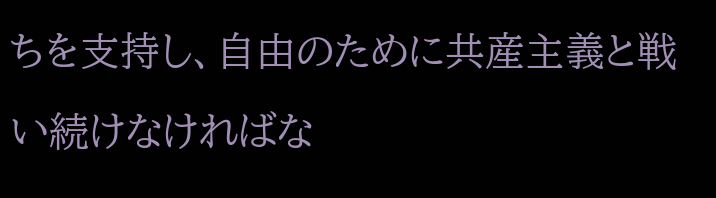ちを支持し、自由のために共産主義と戦い続けなければな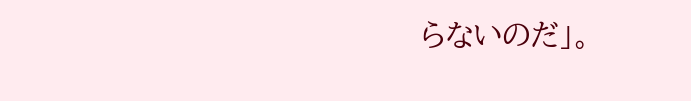らないのだ」。